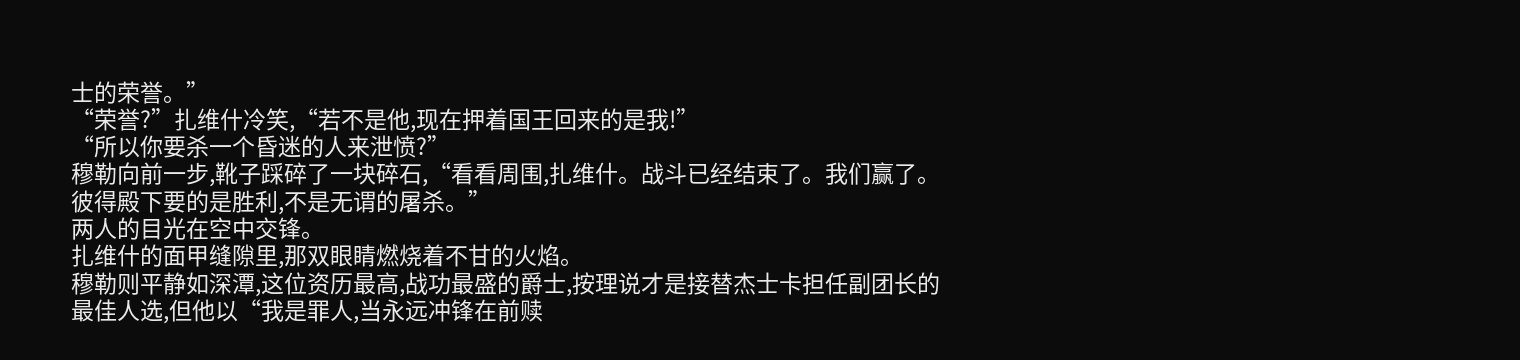士的荣誉。”
“荣誉?”扎维什冷笑,“若不是他,现在押着国王回来的是我!”
“所以你要杀一个昏迷的人来泄愤?”
穆勒向前一步,靴子踩碎了一块碎石,“看看周围,扎维什。战斗已经结束了。我们赢了。彼得殿下要的是胜利,不是无谓的屠杀。”
两人的目光在空中交锋。
扎维什的面甲缝隙里,那双眼睛燃烧着不甘的火焰。
穆勒则平静如深潭,这位资历最高,战功最盛的爵士,按理说才是接替杰士卡担任副团长的最佳人选,但他以“我是罪人,当永远冲锋在前赎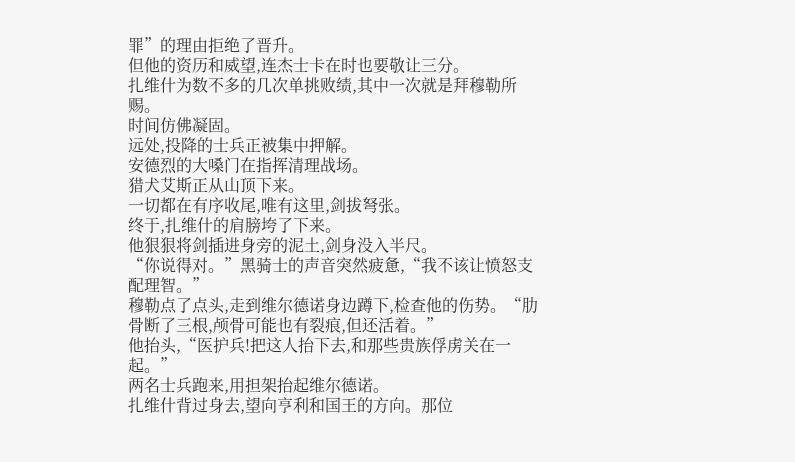罪”的理由拒绝了晋升。
但他的资历和威望,连杰士卡在时也要敬让三分。
扎维什为数不多的几次单挑败绩,其中一次就是拜穆勒所赐。
时间仿佛凝固。
远处,投降的士兵正被集中押解。
安德烈的大嗓门在指挥清理战场。
猎犬艾斯正从山顶下来。
一切都在有序收尾,唯有这里,剑拔弩张。
终于,扎维什的肩膀垮了下来。
他狠狠将剑插进身旁的泥土,剑身没入半尺。
“你说得对。”黑骑士的声音突然疲惫,“我不该让愤怒支配理智。”
穆勒点了点头,走到维尔德诺身边蹲下,检查他的伤势。“肋骨断了三根,颅骨可能也有裂痕,但还活着。”
他抬头,“医护兵!把这人抬下去,和那些贵族俘虏关在一起。”
两名士兵跑来,用担架抬起维尔德诺。
扎维什背过身去,望向亨利和国王的方向。那位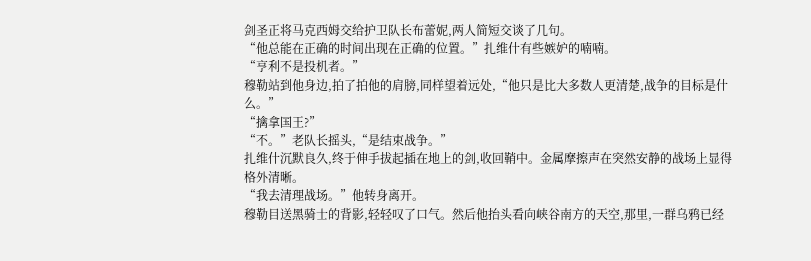剑圣正将马克西姆交给护卫队长布蕾妮,两人简短交谈了几句。
“他总能在正确的时间出现在正确的位置。”扎维什有些嫉妒的喃喃。
“亨利不是投机者。”
穆勒站到他身边,拍了拍他的肩膀,同样望着远处,“他只是比大多数人更清楚,战争的目标是什么。”
“擒拿国王?”
“不。”老队长摇头,“是结束战争。”
扎维什沉默良久,终于伸手拔起插在地上的剑,收回鞘中。金属摩擦声在突然安静的战场上显得格外清晰。
“我去清理战场。”他转身离开。
穆勒目送黑骑士的背影,轻轻叹了口气。然后他抬头看向峡谷南方的天空,那里,一群乌鸦已经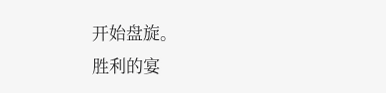开始盘旋。
胜利的宴